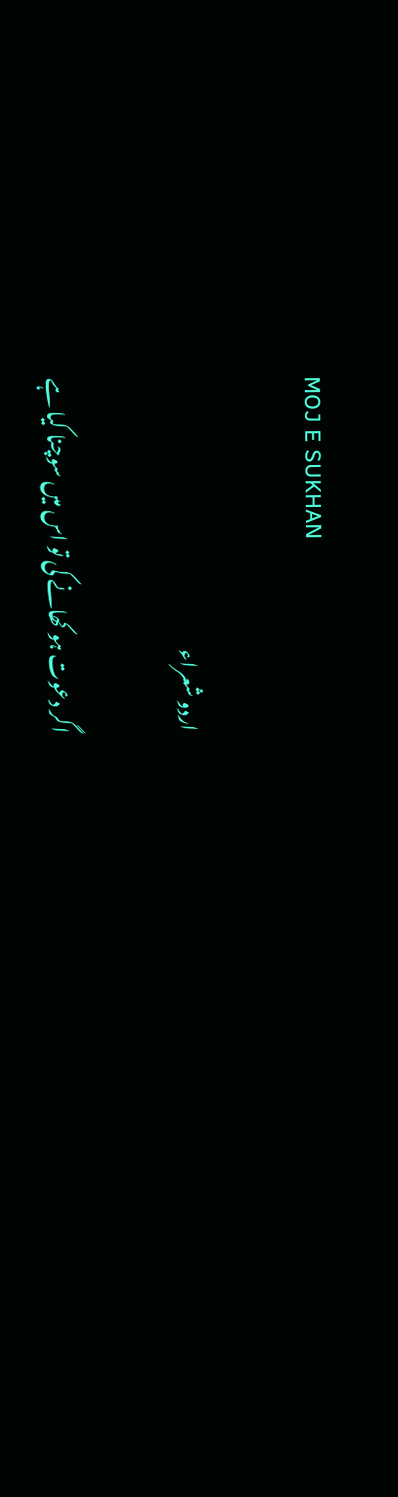MOJ E SUKHAN

اردو شعراء

اگر دعوت ہو کھانے کی تو اس میں سوچنا کیا ہے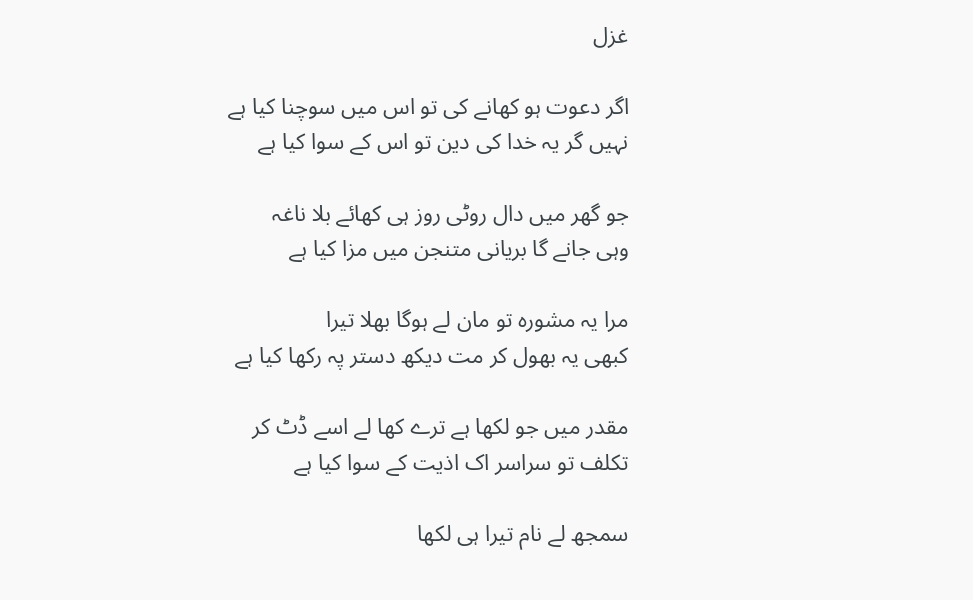غزل

اگر دعوت ہو کھانے کی تو اس میں سوچنا کیا ہے
نہیں گر یہ خدا کی دین تو اس کے سوا کیا ہے

جو گھر میں دال روٹی روز ہی کھائے بلا ناغہ
وہی جانے گا بریانی متنجن میں مزا کیا ہے

مرا یہ مشورہ تو مان لے ہوگا بھلا تیرا
کبھی یہ بھول کر مت دیکھ دستر پہ رکھا کیا ہے

مقدر میں جو لکھا ہے ترے کھا لے اسے ڈٹ کر
تکلف تو سراسر اک اذیت کے سوا کیا ہے

سمجھ لے نام تیرا ہی لکھا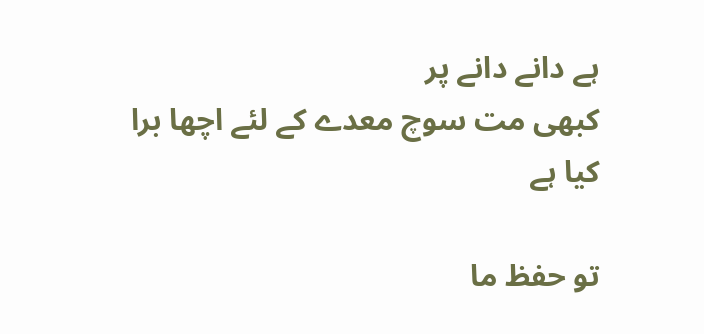ہے دانے دانے پر
کبھی مت سوچ معدے کے لئے اچھا برا کیا ہے

تو حفظ ما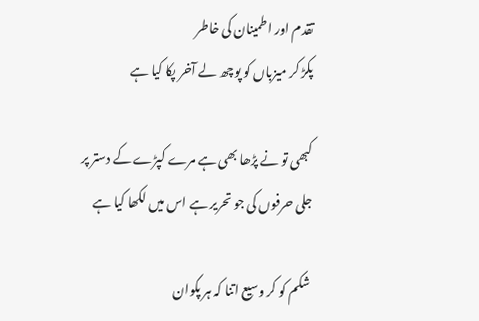تقدم اور اطمینان کی خاطر
پکڑ کر میزباں کو پوچھ لے آخر پکا کیا ہے

کبھی تو نے پڑھا بھی ہے مرے کپڑے کے دستر پر
جلی حرفوں کی جو تحریر ہے اس میں لکھا کیا ہے

شکم کو کر وسیع اتنا کہ ہر پکوان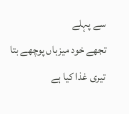سے پہلے
تجھے خود میزباں پوچھے بتا تیری غذا کیا ہے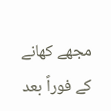مجھے کھانے کے فوراً بعد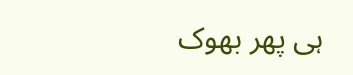ہی پھر بھوک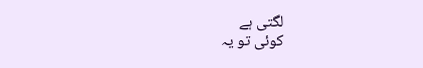لگتی ہے
کوئی تو یہ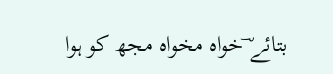بتائے ؔخواہ مخواہ مجھ کو ہوا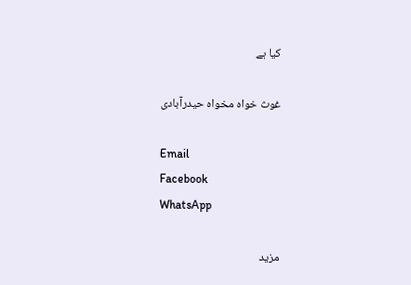کیا ہے

غوث خواہ مخواہ حیدرآبادی

Email
Facebook
WhatsApp

مزید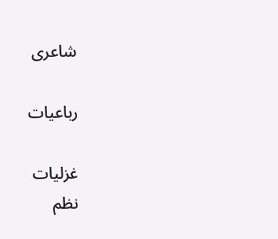شاعری

رباعیات

غزلیات
نظم